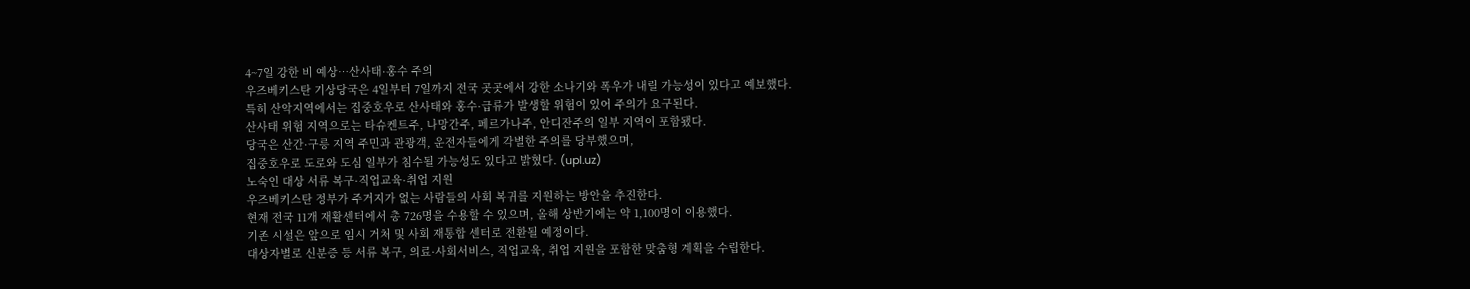4~7일 강한 비 예상…산사태·홍수 주의
우즈베키스탄 기상당국은 4일부터 7일까지 전국 곳곳에서 강한 소나기와 폭우가 내릴 가능성이 있다고 예보했다.
특히 산악지역에서는 집중호우로 산사태와 홍수·급류가 발생할 위험이 있어 주의가 요구된다.
산사태 위험 지역으로는 타슈켄트주, 나망간주, 페르가나주, 안디잔주의 일부 지역이 포함됐다.
당국은 산간·구릉 지역 주민과 관광객, 운전자들에게 각별한 주의를 당부했으며,
집중호우로 도로와 도심 일부가 침수될 가능성도 있다고 밝혔다. (upl.uz)
노숙인 대상 서류 복구·직업교육·취업 지원
우즈베키스탄 정부가 주거지가 없는 사람들의 사회 복귀를 지원하는 방안을 추진한다.
현재 전국 11개 재활센터에서 총 726명을 수용할 수 있으며, 올해 상반기에는 약 1,100명이 이용했다.
기존 시설은 앞으로 임시 거처 및 사회 재통합 센터로 전환될 예정이다.
대상자별로 신분증 등 서류 복구, 의료·사회서비스, 직업교육, 취업 지원을 포함한 맞춤형 계획을 수립한다.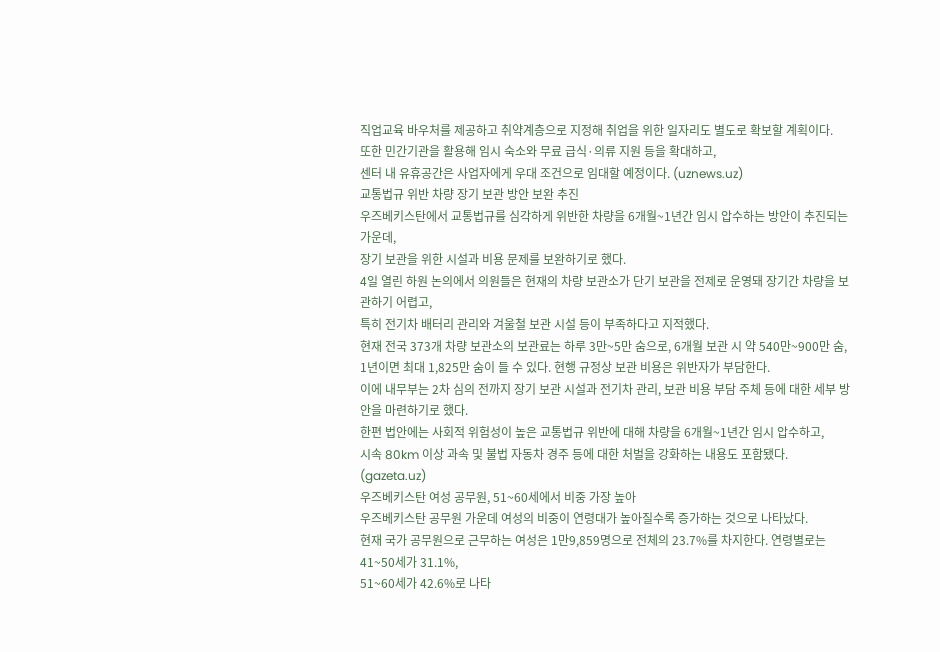직업교육 바우처를 제공하고 취약계층으로 지정해 취업을 위한 일자리도 별도로 확보할 계획이다.
또한 민간기관을 활용해 임시 숙소와 무료 급식·의류 지원 등을 확대하고,
센터 내 유휴공간은 사업자에게 우대 조건으로 임대할 예정이다. (uznews.uz)
교통법규 위반 차량 장기 보관 방안 보완 추진
우즈베키스탄에서 교통법규를 심각하게 위반한 차량을 6개월~1년간 임시 압수하는 방안이 추진되는 가운데,
장기 보관을 위한 시설과 비용 문제를 보완하기로 했다.
4일 열린 하원 논의에서 의원들은 현재의 차량 보관소가 단기 보관을 전제로 운영돼 장기간 차량을 보관하기 어렵고,
특히 전기차 배터리 관리와 겨울철 보관 시설 등이 부족하다고 지적했다.
현재 전국 373개 차량 보관소의 보관료는 하루 3만~5만 숨으로, 6개월 보관 시 약 540만~900만 숨,
1년이면 최대 1,825만 숨이 들 수 있다. 현행 규정상 보관 비용은 위반자가 부담한다.
이에 내무부는 2차 심의 전까지 장기 보관 시설과 전기차 관리, 보관 비용 부담 주체 등에 대한 세부 방안을 마련하기로 했다.
한편 법안에는 사회적 위험성이 높은 교통법규 위반에 대해 차량을 6개월~1년간 임시 압수하고,
시속 80km 이상 과속 및 불법 자동차 경주 등에 대한 처벌을 강화하는 내용도 포함됐다. (gazeta.uz)
우즈베키스탄 여성 공무원, 51~60세에서 비중 가장 높아
우즈베키스탄 공무원 가운데 여성의 비중이 연령대가 높아질수록 증가하는 것으로 나타났다.
현재 국가 공무원으로 근무하는 여성은 1만9,859명으로 전체의 23.7%를 차지한다. 연령별로는 41~50세가 31.1%,
51~60세가 42.6%로 나타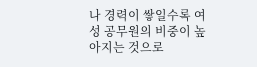나 경력이 쌓일수록 여성 공무원의 비중이 높아지는 것으로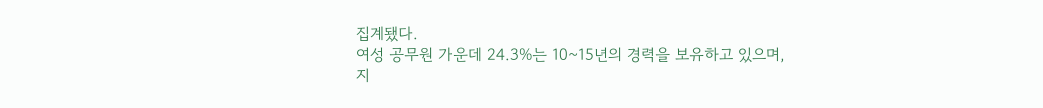집계됐다.
여성 공무원 가운데 24.3%는 10~15년의 경력을 보유하고 있으며,
지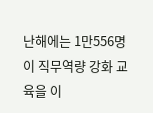난해에는 1만556명이 직무역량 강화 교육을 이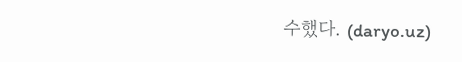수했다. (daryo.uz)